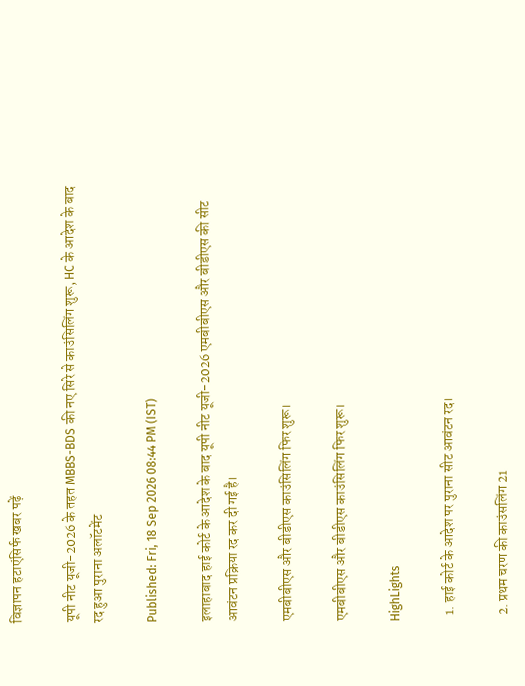विज्ञापन हटाएंसिर्फ खबर पढ़ें

यूपी नीट यूजी-2026 के तहत MBBS-BDS की नए सिरे से काउंसिलिंग शुरू, HC के आदेश के बाद रद हुआ पुराना अलॉटमेंट

Published: Fri, 18 Sep 2026 08:44 PM (IST)

इलाहाबाद हाई कोर्ट के आदेश के बाद यूपी नीट यूजी-2026 एमबीबीएस और बीडीएस की सीट आवंटन प्रक्रिया रद कर दी गई है।

एमबीबीएस और बीडीएस काउंसिलिंग फिर शुरू।

एमबीबीएस और बीडीएस काउंसिलिंग फिर शुरू।

HighLights

  1. हाई कोर्ट के आदेश पर पुराना सीट आवंटन रद।

  2. प्रथम चरण की काउंसलिंग 21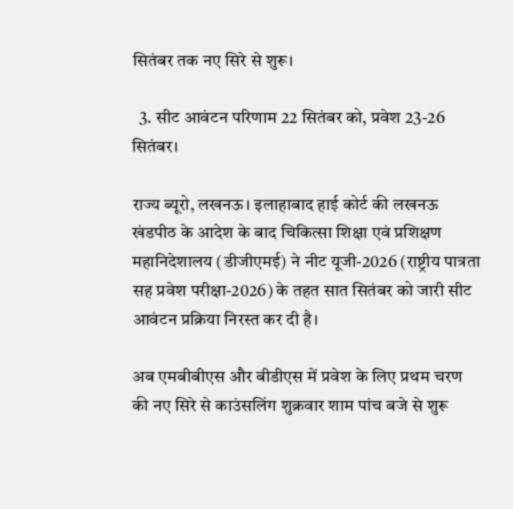सितंबर तक नए सिरे से शुरू।

  3. सीट आवंटन परिणाम 22 सितंबर को, प्रवेश 23-26 सितंबर।

राज्य ब्यूरो, लखनऊ। इलाहाबाद हाई कोर्ट की लखनऊ खंडपीठ के आदेश के बाद चिकित्सा शिक्षा एवं प्रशिक्षण महानिदेशालय (डीजीएमई) ने नीट यूजी-2026 (राष्ट्रीय पात्रता सह प्रवेश परीक्षा-2026) के तहत सात सितंबर को जारी सीट आवंटन प्रक्रिया निरस्त कर दी है।

अब एमबीबीएस और बीडीएस में प्रवेश के लिए प्रथम चरण की नए सिरे से काउंसलिंग शुक्रवार शाम पांच बजे से शुरू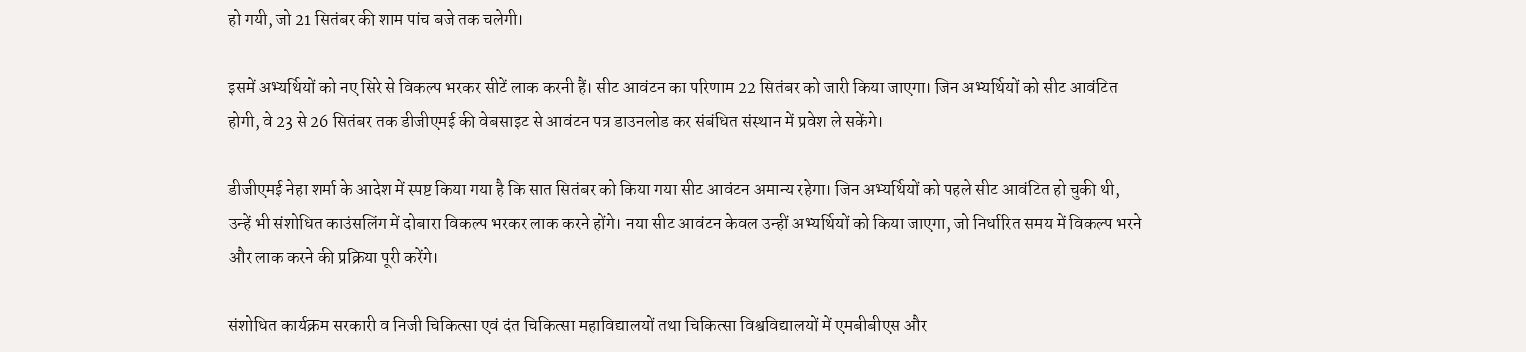हो गयी, जो 21 सितंबर की शाम पांच बजे तक चलेगी।

इसमें अभ्यर्थियों को नए सिरे से विकल्प भरकर सीटें लाक करनी हैं। सीट आवंटन का परिणाम 22 सितंबर को जारी किया जाएगा। जिन अभ्यर्थियों को सीट आवंटित होगी, वे 23 से 26 सितंबर तक डीजीएमई की वेबसाइट से आवंटन पत्र डाउनलोड कर संबंधित संस्थान में प्रवेश ले सकेंगे।

डीजीएमई नेहा शर्मा के आदेश में स्पष्ट किया गया है कि सात सितंबर को किया गया सीट आवंटन अमान्य रहेगा। जिन अभ्यर्थियों को पहले सीट आवंटित हो चुकी थी, उन्हें भी संशोधित काउंसलिंग में दोबारा विकल्प भरकर लाक करने होंगे। नया सीट आवंटन केवल उन्हीं अभ्यर्थियों को किया जाएगा, जो निर्धारित समय में विकल्प भरने और लाक करने की प्रक्रिया पूरी करेंगे।

संशोधित कार्यक्रम सरकारी व निजी चिकित्सा एवं दंत चिकित्सा महाविद्यालयों तथा चिकित्सा विश्वविद्यालयों में एमबीबीएस और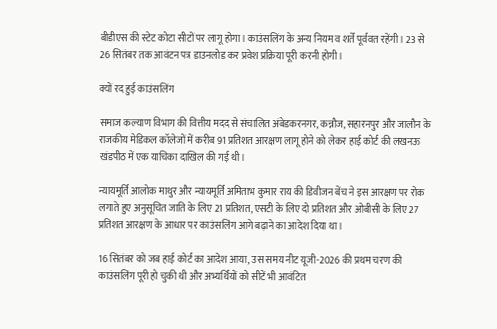बीडीएस की स्टेट कोटा सीटों पर लागू होगा। काउंसलिंग के अन्य नियम व शर्तें पूर्ववत रहेंगी। 23 से 26 सितंबर तक आवंटन पत्र डाउनलोड कर प्रवेश प्रक्रिया पूरी करनी होगी।

क्यों रद हुई काउंसलिंग

समाज कल्याण विभाग की वित्तीय मदद से संचालित अंबेडकरनगर, कन्नौज, सहारनपुर और जालौन के राजकीय मेडिकल कॉलेजों में करीब 91 प्रतिशत आरक्षण लागू होने को लेकर हाई कोर्ट की लखनऊ खंडपीठ में एक याचिका दाखिल की गई थी।

न्यायमूर्ति आलोक माथुर और न्यायमूर्ति अमिताभ कुमार राय की डिवीजन बेंच ने इस आरक्षण पर रोक लगाते हुए अनुसूचित जाति के लिए 21 प्रतिशत, एसटी के लिए दो प्रतिशत और ओबीसी के लिए 27 प्रतिशत आरक्षण के आधार पर काउंसलिंग आगे बढ़ाने का आदेश दिया था।

16 सितंबर को जब हाई कोर्ट का आदेश आया, उस समय नीट यूजी-2026 की प्रथम चरण की काउंसलिंग पूरी हो चुकी थी और अभ्यर्थियों को सीटें भी आवंटित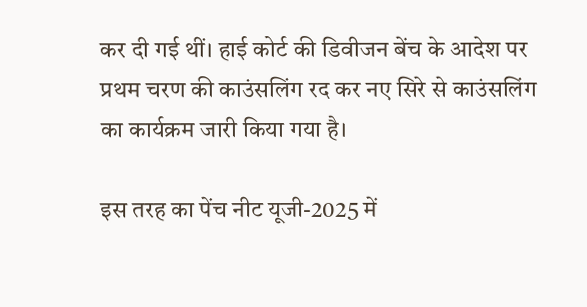कर दी गई थीं। हाई कोर्ट की डिवीजन बेंच के आदेश पर प्रथम चरण की काउंसलिंग रद कर नए सिरे से काउंसलिंग का कार्यक्रम जारी किया गया है।

इस तरह का पेंच नीट यूजी-2025 में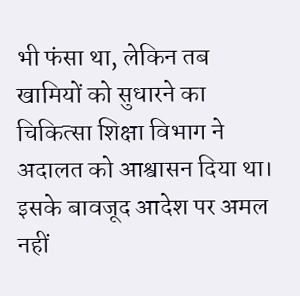भी फंसा था, लेकिन तब खामियों को सुधारने का चिकित्सा शिक्षा विभाग ने अदालत को आश्वासन दिया था। इसके बावजूद आदेश पर अमल नहीं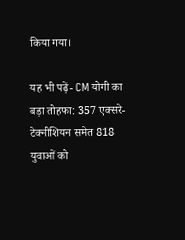किया गया।

यह भी पढ़ें- CM योगी का बड़ा तोहफा: 357 एक्सरे-टेक्नीशियन समेत 818 युवाओं को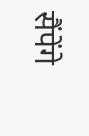सैंपेंगे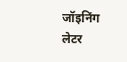जॉइनिंग लेटर